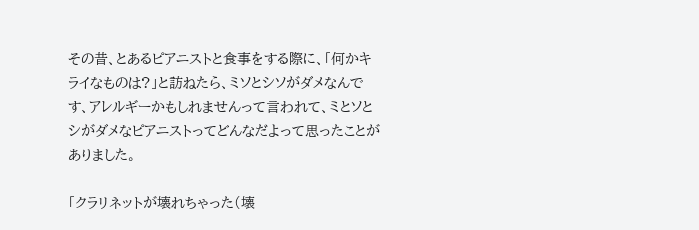その昔、とあるピアニストと食事をする際に、「何かキライなものは?」と訪ねたら、ミソとシソがダメなんです、アレルギーかもしれませんって言われて、ミとソとシがダメなピアニストってどんなだよって思ったことがありました。

「クラリネットが壊れちゃった(壊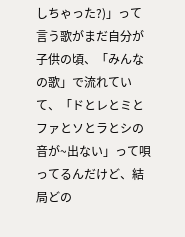しちゃった?)」って言う歌がまだ自分が子供の頃、「みんなの歌」で流れていて、「ドとレとミとファとソとラとシの音が~出ない」って唄ってるんだけど、結局どの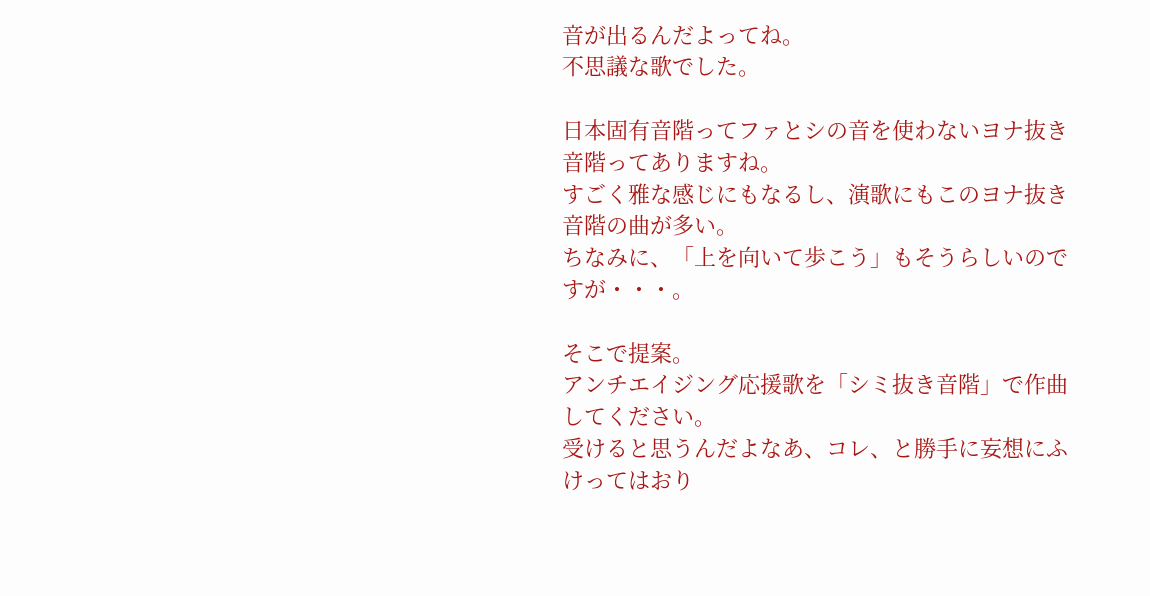音が出るんだよってね。
不思議な歌でした。

日本固有音階ってファとシの音を使わないヨナ抜き音階ってありますね。
すごく雅な感じにもなるし、演歌にもこのヨナ抜き音階の曲が多い。
ちなみに、「上を向いて歩こう」もそうらしいのですが・・・。

そこで提案。
アンチエイジング応援歌を「シミ抜き音階」で作曲してください。
受けると思うんだよなあ、コレ、と勝手に妄想にふけってはおり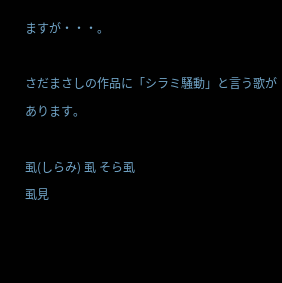ますが・・・。

さだまさしの作品に「シラミ騒動」と言う歌があります。

虱(しらみ) 虱 そら虱
虱見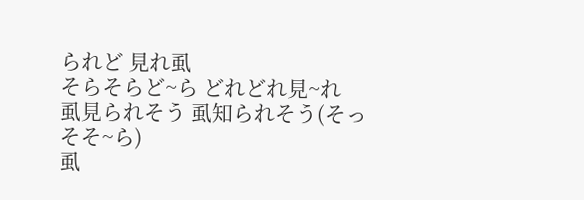られど 見れ虱
そらそらど~ら どれどれ見~れ
虱見られそう 虱知られそう(そっそそ~ら)
虱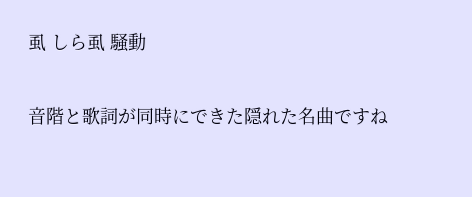虱 しら虱 騒動

音階と歌詞が同時にできた隠れた名曲ですね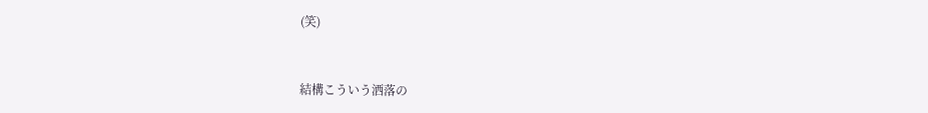(笑)



結構こういう洒落の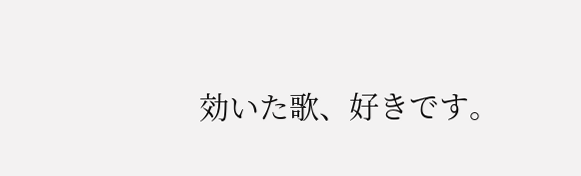効いた歌、好きです。